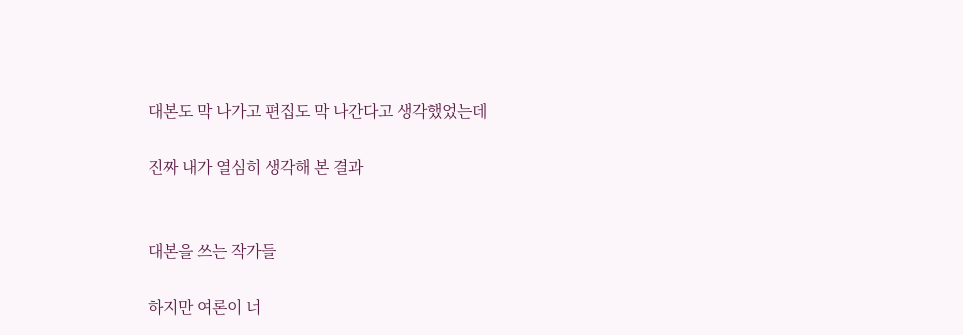대본도 막 나가고 편집도 막 나간다고 생각했었는데

진짜 내가 열심히 생각해 본 결과


대본을 쓰는 작가들

하지만 여론이 너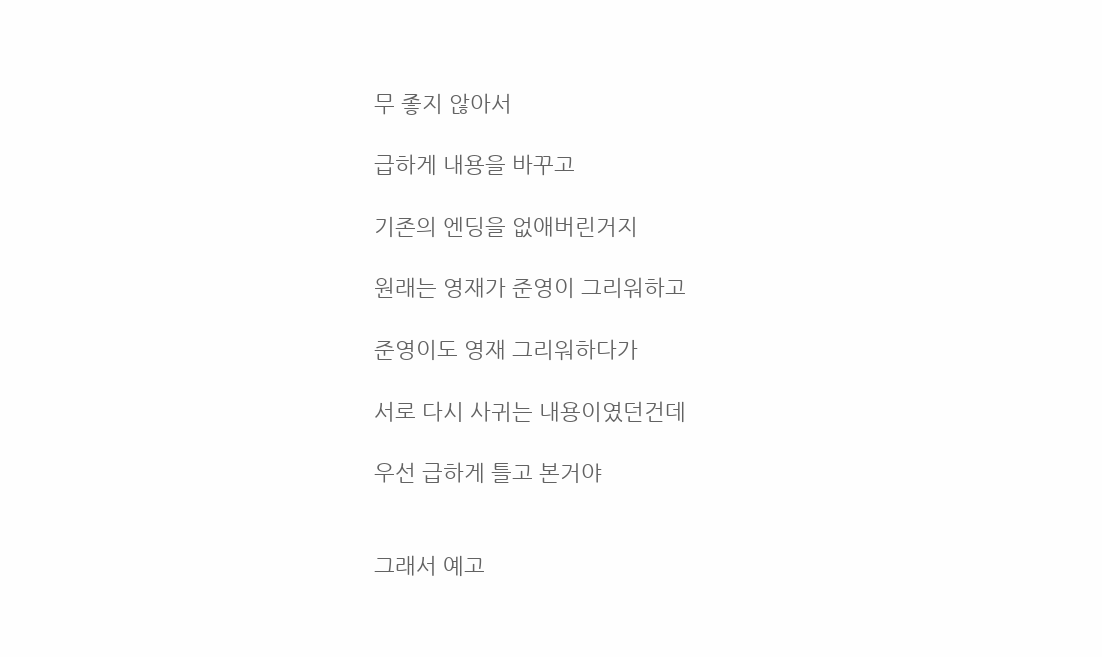무 좋지 않아서

급하게 내용을 바꾸고

기존의 엔딩을 없애버린거지

원래는 영재가 준영이 그리워하고

준영이도 영재 그리워하다가

서로 다시 사귀는 내용이였던건데

우선 급하게 틀고 본거야


그래서 예고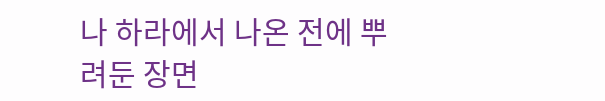나 하라에서 나온 전에 뿌려둔 장면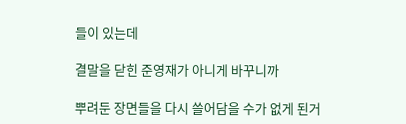들이 있는데

결말을 닫힌 준영재가 아니게 바꾸니까

뿌려둔 장면들을 다시 쓸어담을 수가 없게 된거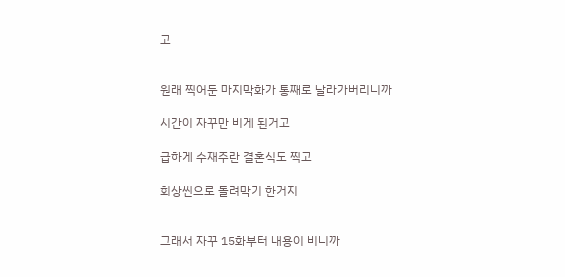고


원래 찍어둔 마지막화가 통째로 날라가버리니까

시간이 자꾸만 비게 된거고

급하게 수재주란 결혼식도 찍고

회상씬으로 돌려막기 한거지


그래서 자꾸 15화부터 내용이 비니까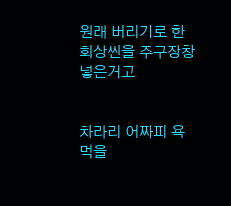원래 버리기로 한 회상씬을 주구장창 넣은거고


차라리 어짜피 욕 먹을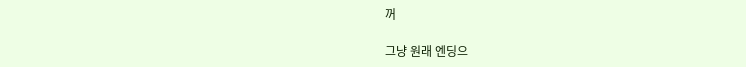꺼

그냥 원래 엔딩으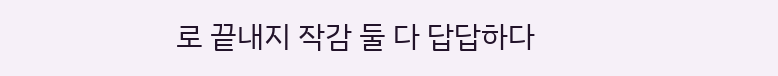로 끝내지 작감 둘 다 답답하다